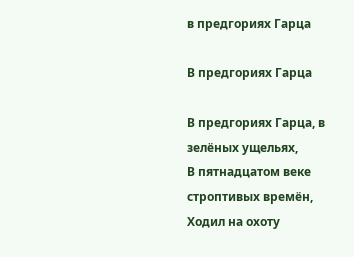в предгориях Гарца

В предгориях Гарца

В предгориях Гарца, в зелёных ущельях,
В пятнадцатом веке строптивых времён,
Ходил на охоту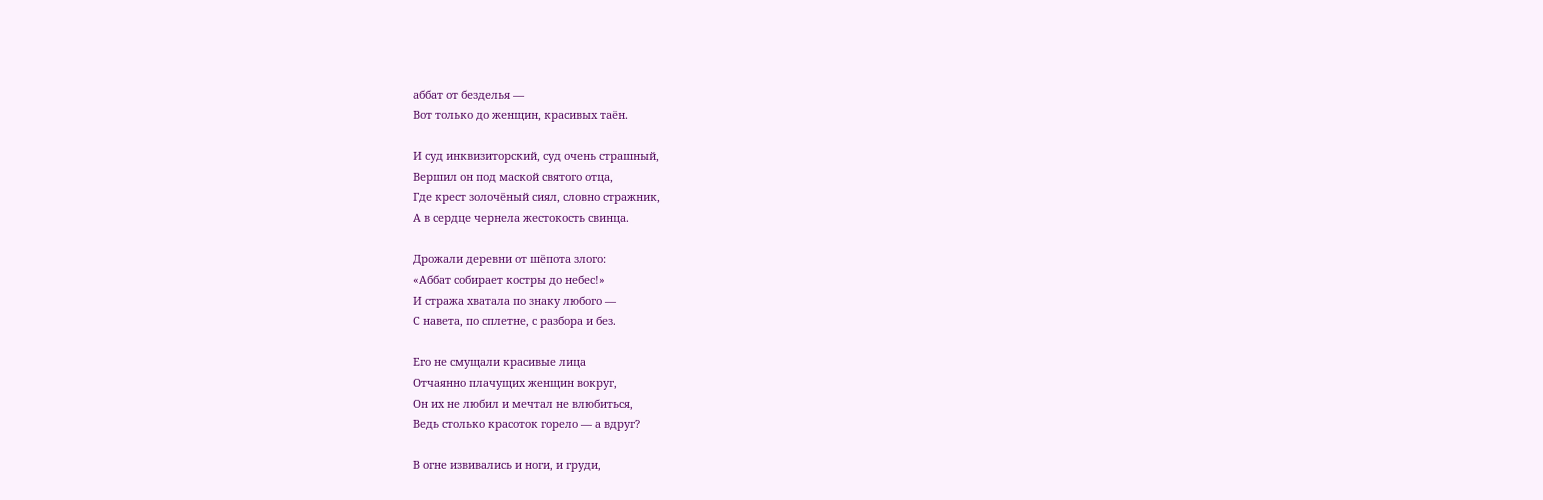аббат от безделья —
Вот только до женщин, красивых таён.

И суд инквизиторский, суд очень страшный,
Вершил он под маской святого отца,
Где крест золочёный сиял, словно стражник,
А в сердце чернела жестокость свинца.

Дрожали деревни от шёпота злого:
«Аббат собирает костры до небес!»
И стража хватала по знаку любого —
С навета, по сплетне, с разбора и без.

Его не смущали красивые лица
Отчаянно плачущих женщин вокруг,
Он их не любил и мечтал не влюбиться,
Ведь столько красоток горело — а вдруг?

В огне извивались и ноги, и груди,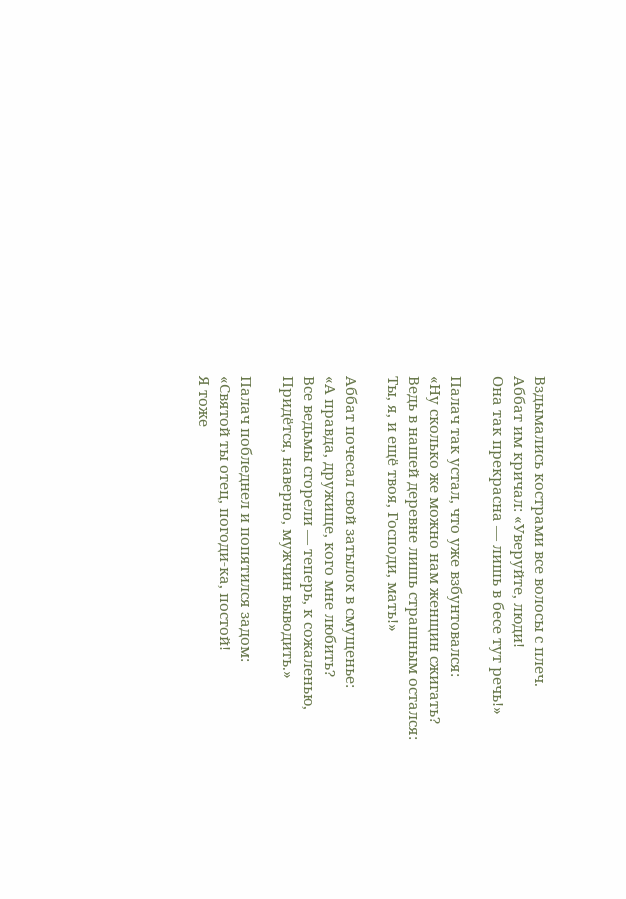Вздымались кострами все волосы с плеч.
Аббат им кричал: «Уверуйте, люди!
Она так прекрасна — лишь в бесе тут речь!»

Палач так устал, что уже взбунтовался:
«Ну сколько же можно нам женщин сжигать?
Ведь в нашей деревне лишь страшным остался:
Ты, я, и ещё твоя, Господи, мать!»

Аббат почесал свой затылок в смущенье:
«А правда, дружище, кого мне любить?
Все ведьмы сгорели — теперь, к сожаленью,
Придётся, наверно, мужчин выводить.»

Палач побледнел и попятился задом:
«Святой ты отец, погоди-ка, постой!
Я тоже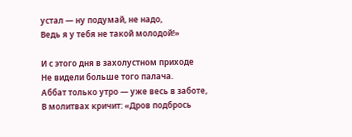устал — ну подумай, не надо,
Ведь я у тебя не такой молодой!»

И с этого дня в захолустном приходе
Не видели больше того палача.
Аббат только утро — уже весь в заботе,
В молитвах кричит: «Дров подбрось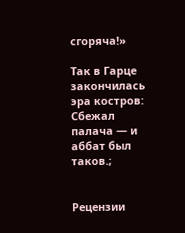сгоряча!»

Так в Гарце закончилась эра костров:
Сбежал палача — и аббат был таков.;


Рецензии